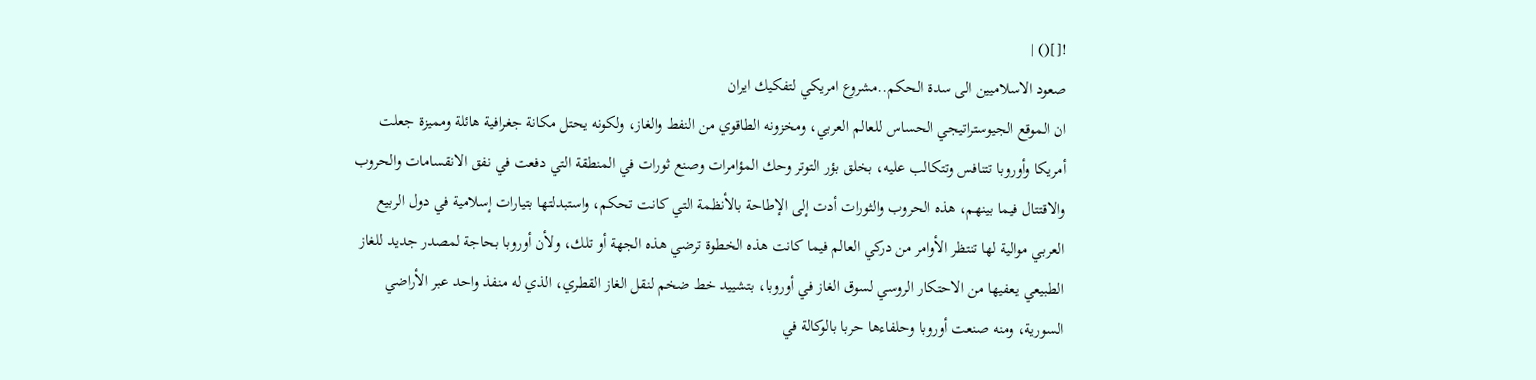![]() |
صعود الاسلاميين الى سدة الحكم..مشروع امريكي لتفكيك ايران
ان الموقع الجيوستراتيجي الحساس للعالم العربي، ومخزونه الطاقوي من النفط والغاز، ولكونه يحتل مكانة جغرافية هائلة ومميزة جعلت أمريكا وأوروبا تتنافس وتتكالب عليه، بخلق بؤر التوتر وحك المؤامرات وصنع ثورات في المنطقة التي دفعت في نفق الانقسامات والحروب والاقتتال فيما بينهم، هذه الحروب والثورات أدت إلى الإطاحة بالأنظمة التي كانت تحكم، واستبدلتها بتيارات إسلامية في دول الربيع العربي موالية لها تنتظر الأوامر من دركي العالم فيما كانت هذه الخطوة ترضي هذه الجهة أو تلك، ولأن أوروبا بحاجة لمصدر جديد للغاز الطبيعي يعفيها من الاحتكار الروسي لسوق الغاز في أوروبا، بتشييد خط ضخم لنقل الغاز القطري، الذي له منفذ واحد عبر الأراضي السورية، ومنه صنعت أوروبا وحلفاءها حربا بالوكالة في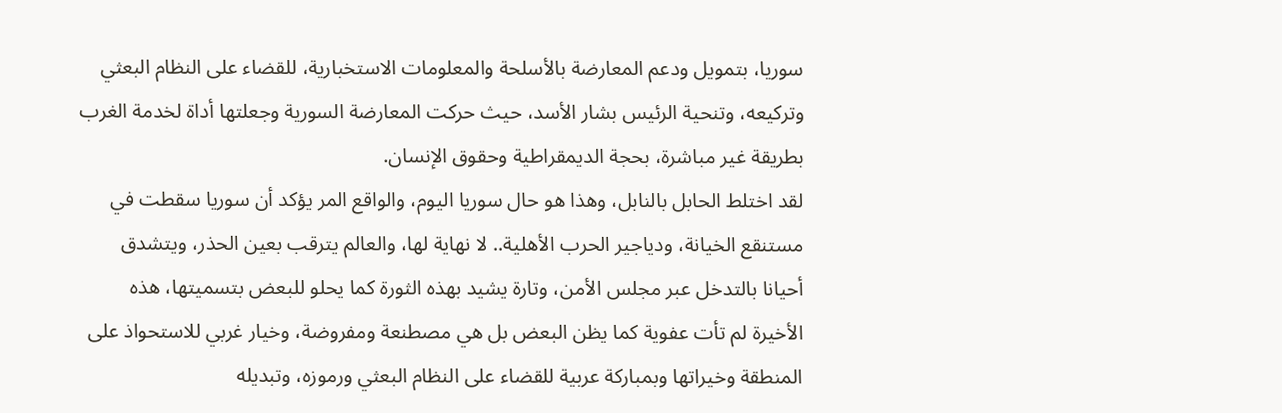سوريا، بتمويل ودعم المعارضة بالأسلحة والمعلومات الاستخبارية، للقضاء على النظام البعثي وتركيعه، وتنحية الرئيس بشار الأسد، حيث حركت المعارضة السورية وجعلتها أداة لخدمة الغرب بطريقة غير مباشرة، بحجة الديمقراطية وحقوق الإنسان.
لقد اختلط الحابل بالنابل، وهذا هو حال سوريا اليوم، والواقع المر يؤكد أن سوريا سقطت في مستنقع الخيانة، ودياجير الحرب الأهلية.. لا نهاية لها، والعالم يترقب بعين الحذر، ويتشدق أحيانا بالتدخل عبر مجلس الأمن، وتارة يشيد بهذه الثورة كما يحلو للبعض بتسميتها، هذه الأخيرة لم تأت عفوية كما يظن البعض بل هي مصطنعة ومفروضة، وخيار غربي للاستحواذ على المنطقة وخيراتها وبمباركة عربية للقضاء على النظام البعثي ورموزه، وتبديله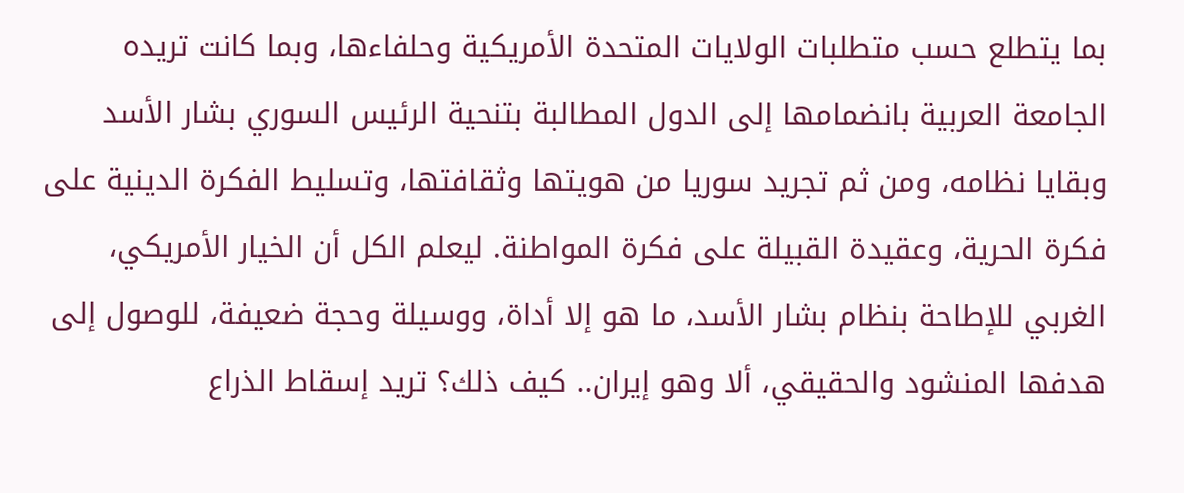بما يتطلع حسب متطلبات الولايات المتحدة الأمريكية وحلفاءها، وبما كانت تريده الجامعة العربية بانضمامها إلى الدول المطالبة بتنحية الرئيس السوري بشار الأسد وبقايا نظامه، ومن ثم تجريد سوريا من هويتها وثقافتها، وتسليط الفكرة الدينية على فكرة الحرية، وعقيدة القبيلة على فكرة المواطنة. ليعلم الكل أن الخيار الأمريكي، الغربي للإطاحة بنظام بشار الأسد، ما هو إلا أداة، ووسيلة وحجة ضعيفة، للوصول إلى هدفها المنشود والحقيقي، ألا وهو إيران.. كيف ذلك؟ تريد إسقاط الذراع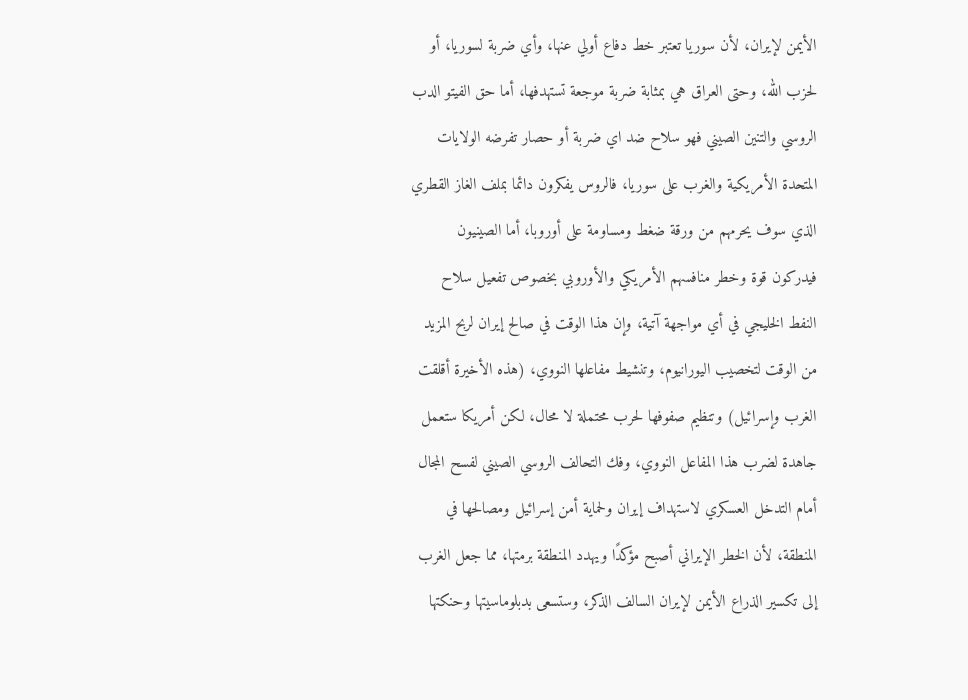الأيمن لإيران، لأن سوريا تعتبر خط دفاع أولي عنها، وأي ضربة لسوريا، أو لحزب الله، وحتى العراق هي بمثابة ضربة موجعة تستهدفها، أما حق الفيتو الدب الروسي والتنين الصيني فهو سلاح ضد اي ضربة أو حصار تفرضه الولايات المتحدة الأمريكية والغرب على سوريا، فالروس يفكرون دائما بملف الغاز القطري الذي سوف يحرمهم من ورقة ضغط ومساومة على أوروبا، أما الصينيون فيدركون قوة وخطر منافسهم الأمريكي والأوروبي بخصوص تفعيل سلاح النفط الخليجي في أي مواجهة آتية، وإن هذا الوقت في صالح إيران لربح المزيد من الوقت لتخصيب اليورانيوم، وتنشيط مفاعلها النووي، (هذه الأخيرة أقلقت الغرب وإسرائيل) وتنظيم صفوفها لحرب محتملة لا محال، لكن أمريكا ستعمل جاهدة لضرب هذا المفاعل النووي، وفك التحالف الروسي الصيني لفسح المجال أمام التدخل العسكري لاستهداف إيران ولحماية أمن إسرائيل ومصالحها في المنطقة، لأن الخطر الإيراني أصبح مؤكدًا ويهدد المنطقة برمتها، مما جعل الغرب إلى تكسير الذراع الأيمن لإيران السالف الذكر، وستسعى بدبلوماسيتها وحنكتها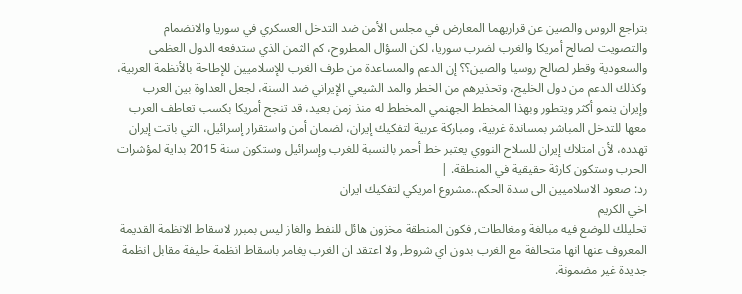بتراجع الروس والصين عن قراريهما المعارض في مجلس الأمن ضد التدخل العسكري في سوريا والانضمام والتصويت لصالح أمريكا والغرب لضرب سوريا، لكن السؤال المطروح، كم الثمن الذي ستدفعه الدول العظمى والسعودية وقطر لصالح روسيا والصين؟؟ إن الدعم والمساعدة من طرف الغرب للإسلاميين للإطاحة بالأنظمة العربية، وكذلك الدعم من دول الخليج، وتحذيرهم من الخطر والمد الشيعي الإيراني ضد السنة، لجعل العداوة بين العرب وإيران ينمو أكثر ويتطور وبهذا المخطط الجهنمي المخطط له منذ زمن بعيد، قد تنجح أمريكا بكسب تعاطف العرب معها للتدخل المباشر بمساندة غربية، ومباركة عربية لتفكيك إيران، لضمان أمن واستقرار إسرائيل، التي باتت إيران تهدده، لأن امتلاك إيران للسلاح النووي يعتبر خط أحمر بالنسبة للغرب وإسرائيل وستكون سنة 2015 بداية لمؤشرات الحرب وستكون كارثة حقيقية في المنطقة. |
رد: صعود الاسلاميين الى سدة الحكم..مشروع امريكي لتفكيك ايران
اخي الكريم
تحليلك للوضع فيه مبالغة ومغالطات, فكون المنطقة مخزون هائل للنفط والغاز ليس بمبرر لاسقاط الانظمة القديمة المعروف عنها انها متحالفة مع الغرب بدون اي شروط, ولا اعتقد ان الغرب يغامر باسقاط انظمة حليفة مقابل انظمة جديدة غير مضمونة.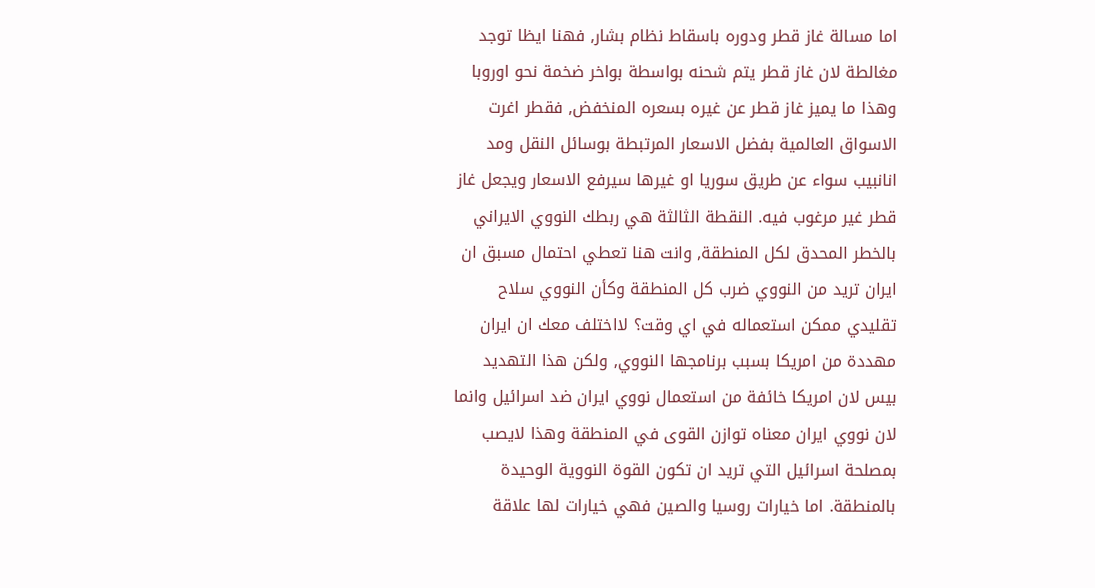اما مسالة غاز قطر ودوره باسقاط نظام بشار, فهنا ايظا توجد مغالطة لان غاز قطر يتم شحنه بواسطة بواخر ضخمة نحو اوروبا وهذا ما يميز غاز قطر عن غيره بسعره المنخفض, فقطر اغرت الاسواق العالمية بفضل الاسعار المرتبطة بوسائل النقل ومد انانبيب سواء عن طريق سوريا او غيرها سيرفع الاسعار ويجعل غاز قطر غير مرغوب فيه. النقطة الثالثة هي ربطك النووي الايراني بالخطر المحدق لكل المنطقة, وانت هنا تعطي احتمال مسبق ان ايران تريد من النووي ضرب كل المنطقة وكأن النووي سلاح تقليدي ممكن استعماله في اي وقت؟ لااختلف معك ان ايران مهددة من امريكا بسبب برنامجها النووي, ولكن هذا التهديد بيس لان امريكا خائفة من استعمال نووي ايران ضد اسرائيل وانما لان نووي ايران معناه توازن القوى في المنطقة وهذا لايصب بمصلحة اسرائيل التي تريد ان تكون القوة النووية الوحيدة بالمنطقة. اما خيارات روسيا والصين فهي خيارات لها علاقة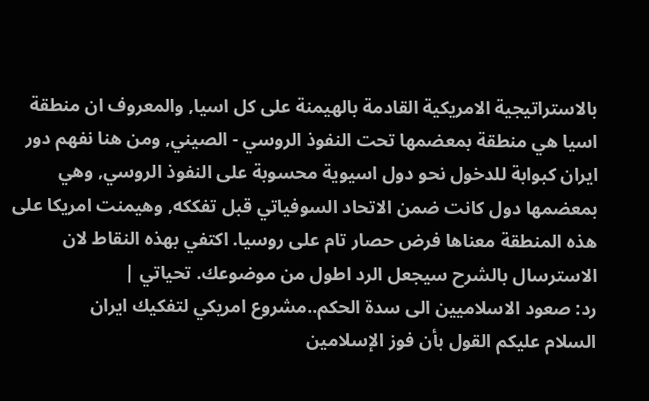بالاستراتيجية الامريكية القادمة بالهيمنة على كل اسيا, والمعروف ان منطقة اسيا هي منطقة بمعضمها تحت النفوذ الروسي - الصيني, ومن هنا نفهم دور ايران كبوابة للدخول نحو دول اسيوية محسوبة على النفوذ الروسي, وهي بمعضمها دول كانت ضمن الاتحاد السوفياتي قبل تفككه, وهيمنت امريكا على هذه المنطقة معناها فرض حصار تام على روسيا. اكتفي بهذه النقاط لان الاسترسال بالشرح سيجعل الرد اطول من موضوعك. تحياتي |
رد: صعود الاسلاميين الى سدة الحكم..مشروع امريكي لتفكيك ايران
السلام عليكم القول بأن فوز الإسلامين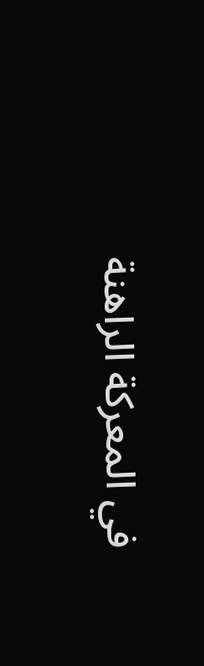في المعركة الراهنة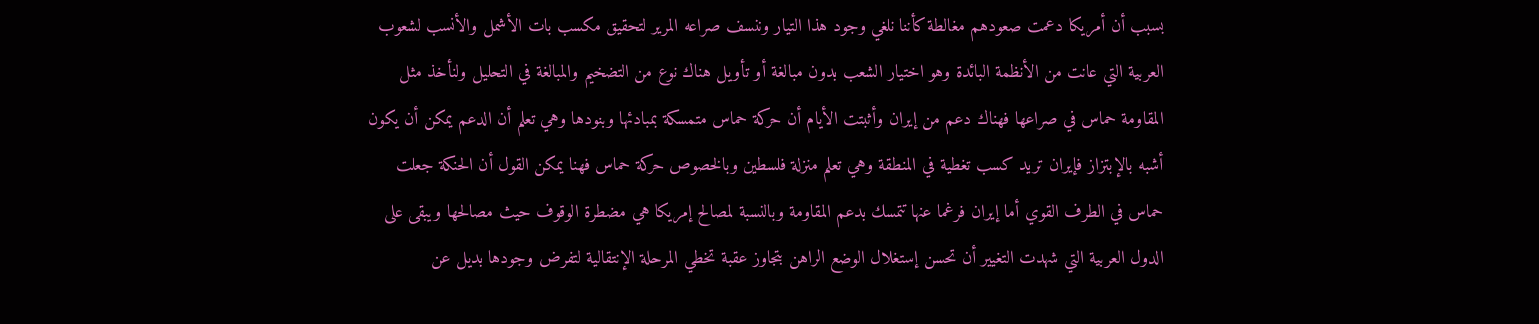بسبب أن أمريكا دعمت صعودهم مغالطة كأننا نلغي وجود هذا التيار وننسف صراعه المرير لتحقيق مكسب بات الأشمل والأنسب لشعوب العربية التي عانت من الأنظمة البائدة وهو اختيار الشعب بدون مبالغة أو تأويل هناك نوع من التضخيم والمبالغة في التحليل ولنأخذ مثل المقاومة حماس في صراعها فهناك دعم من إيران وأثبتت الأيام أن حركة حماس متمسكة بمبادئها وبنودها وهي تعلم أن الدعم يمكن أن يكون أشبه بالإبتزاز فإيران تريد كسب تغطية في المنطقة وهي تعلم منزلة فلسطين وبالخصوص حركة حماس فهنا يمكن القول أن الحنكة جعلت حماس في الطرف القوي أما إيران فرغما عنها تتمسك بدعم المقاومة وبالنسبة لمصالح إمريكا هي مضطرة الوقوف حيث مصالحها ويبقى على الدول العربية التي شهدت التغيير أن تحسن إستغلال الوضع الراهن بتجاوز عقبة تخطي المرحلة الإنتقالية لتفرض وجودها بديل عن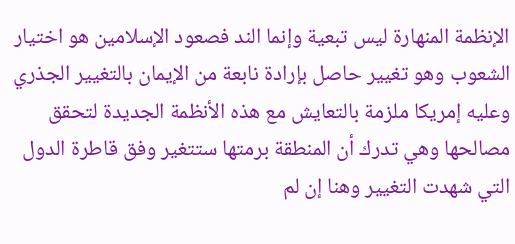الإنظمة المنهارة ليس تبعية وإنما الند فصعود الإسلامين هو اختيار الشعوب وهو تغيير حاصل بإرادة نابعة من الإيمان بالتغيير الجذري وعليه إمريكا ملزمة بالتعايش مع هذه الأنظمة الجديدة لتحقق مصالحها وهي تدرك أن المنطقة برمتها ستتغير وفق قاطرة الدول التي شهدت التغيير وهنا إن لم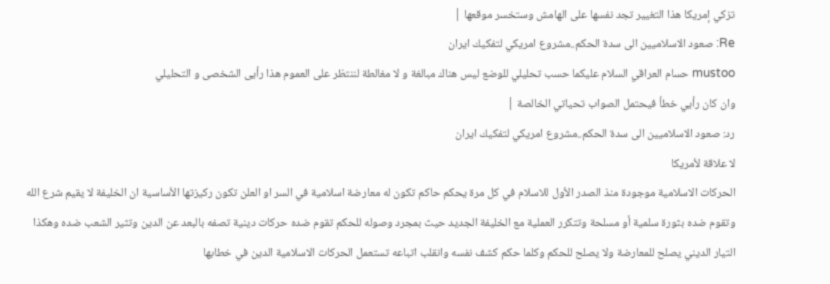تزكي إمريكا هذا التغيير تجد نفسها على الهامش وستخسر موقعها |
Re: صعود الاسلاميين الى سدة الحكم..مشروع امريكي لتفكيك ايران
mustoo حسام العراقي السلام عليكما حسب تحليلي للوضع ليس هناك مبالغة و لا مغالطة لننتظر على العموم هذا رأيى الشخصى و التحليلي
وان كان رأيي خطأ فيحتمل الصواب تحياتي الخالصة |
رد: صعود الاسلاميين الى سدة الحكم..مشروع امريكي لتفكيك ايران
لا علاقة لأمريكا
الحركات الاسلامية موجودة منذ الصدر الأول للاسلام في كل مرة يحكم حاكم تكون له معارضة اسلامية في السر او العلن تكون ركيزتها الأساسية ان الخليفة لا يقيم شرع الله وتقوم ضده بثورة سلمية أو مسلحة وتتكرر العملية مع الخليفة الجديد حيث بمجرد وصوله للحكم تقوم ضده حركات دينية تصفه بالبعد عن الدين وتثير الشعب ضده وهكذا التيار الديني يصلح للمعارضة ولا يصلح للحكم وكلما حكم كشف نفسه وانقلب اتباعه تستعمل الحركات الاسلامية الدين في خطابها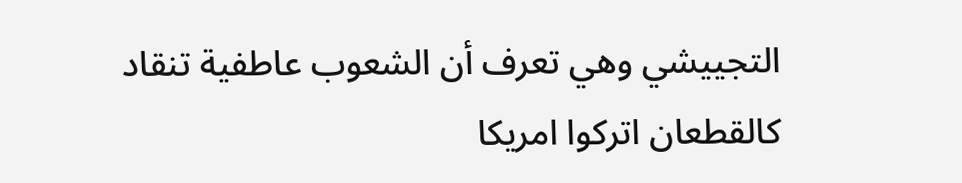التجييشي وهي تعرف أن الشعوب عاطفية تنقاد كالقطعان اتركوا امريكا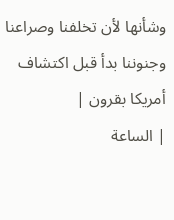وشأنها لأن تخلفنا وصراعنا وجنوننا بدأ قبل اكتشاف أمريكا بقرون |
| الساعة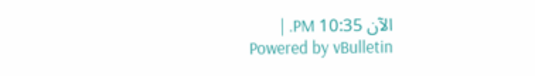الآن 10:35 PM. |
Powered by vBulletin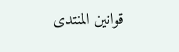قوانين المنتدى